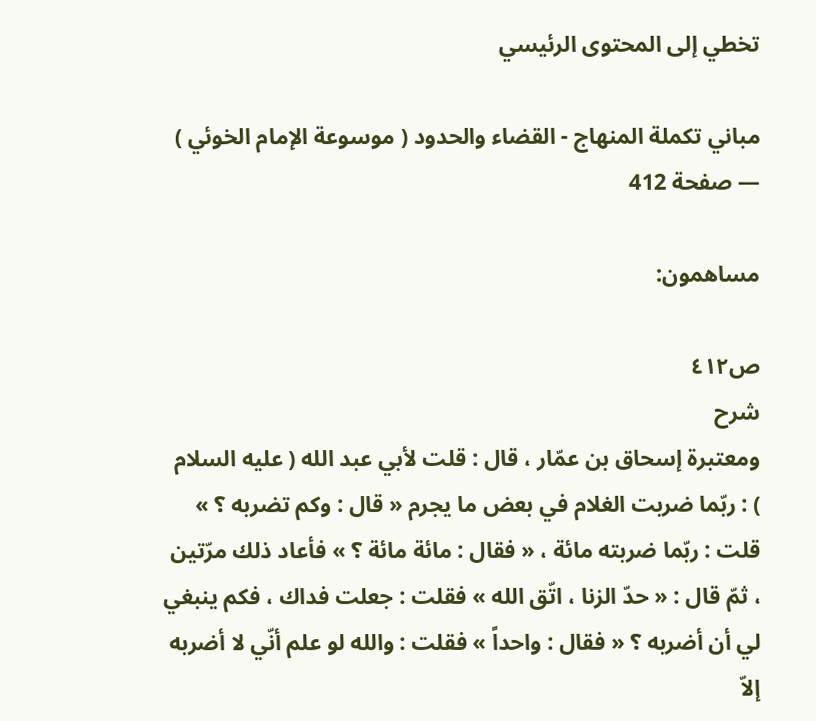تخطي إلى المحتوى الرئيسي

مباني تكملة المنهاج - القضاء والحدود ( موسوعة الإمام الخوئي ) — صفحة 412

مساهمون:

ص٤١٢
شرح
ومعتبرة إسحاق بن عمّار ، قال : قلت لأبي عبد الله ( عليه السلام ) : ربّما ضربت الغلام في بعض ما يجرم « قال : وكم تضربه ؟ » قلت : ربّما ضربته مائة ، « فقال : مائة مائة ؟ » فأعاد ذلك مرّتين ، ثمّ قال : « حدّ الزنا ، اتّق الله » فقلت : جعلت فداك ، فكم ينبغي لي أن أضربه ؟ « فقال : واحداً » فقلت : والله لو علم أنّي لا أضربه إلاّ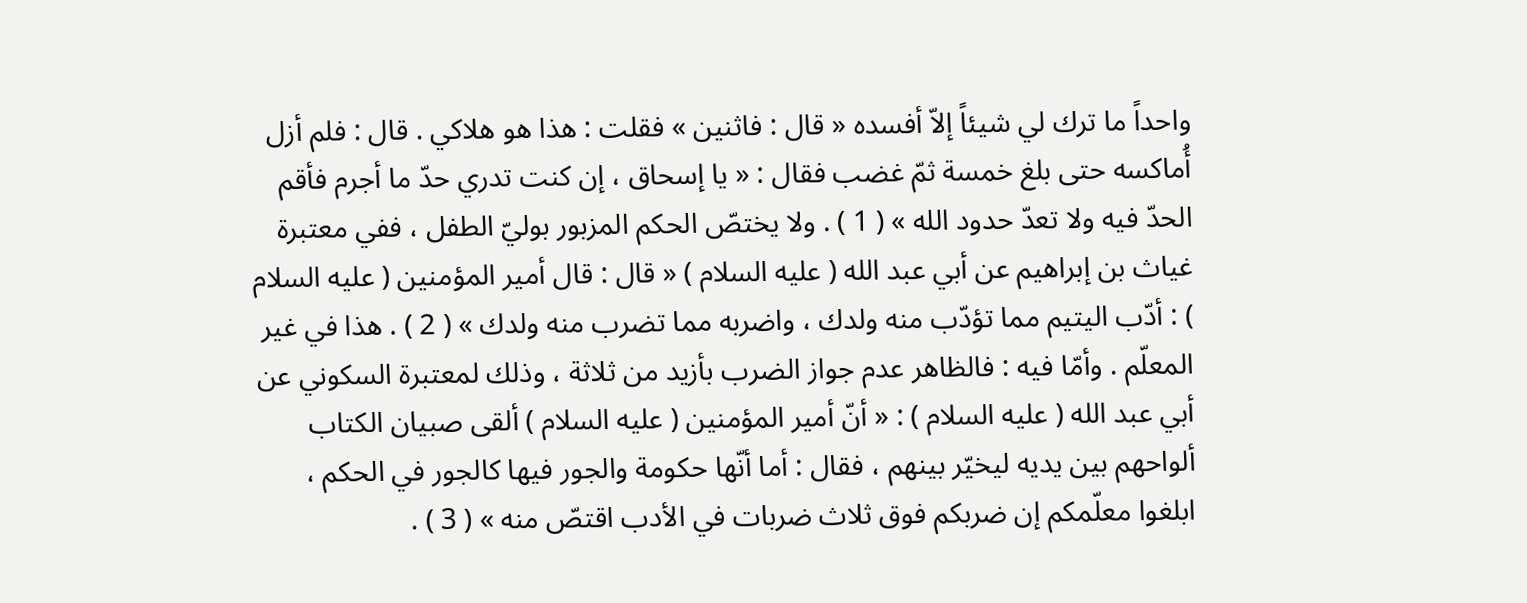واحداً ما ترك لي شيئاً إلاّ أفسده « قال : فاثنين » فقلت : هذا هو هلاكي . قال : فلم أزل أُماكسه حتى بلغ خمسة ثمّ غضب فقال : « يا إسحاق ، إن كنت تدري حدّ ما أجرم فأقم الحدّ فيه ولا تعدّ حدود الله » ( 1 ) . ولا يختصّ الحكم المزبور بوليّ الطفل ، ففي معتبرة غياث بن إبراهيم عن أبي عبد الله ( عليه السلام ) « قال : قال أمير المؤمنين ( عليه السلام ) : أدّب اليتيم مما تؤدّب منه ولدك ، واضربه مما تضرب منه ولدك » ( 2 ) . هذا في غير المعلّم . وأمّا فيه : فالظاهر عدم جواز الضرب بأزيد من ثلاثة ، وذلك لمعتبرة السكوني عن أبي عبد الله ( عليه السلام ) : « أنّ أمير المؤمنين ( عليه السلام ) ألقى صبيان الكتاب ألواحهم بين يديه ليخيّر بينهم ، فقال : أما أنّها حكومة والجور فيها كالجور في الحكم ، ابلغوا معلّمكم إن ضربكم فوق ثلاث ضربات في الأدب اقتصّ منه » ( 3 ) .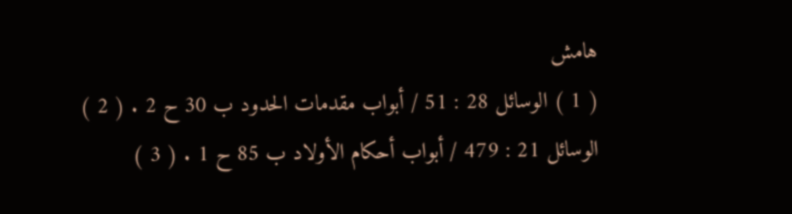هامش
( 1 ) الوسائل 28 : 51 / أبواب مقدمات الحدود ب 30 ح 2 . ( 2 ) الوسائل 21 : 479 / أبواب أحكام الأولاد ب 85 ح 1 . ( 3 )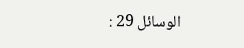الوسائل 29 :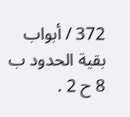372 / أبواب بقية الحدود ب 8 ح 2 .